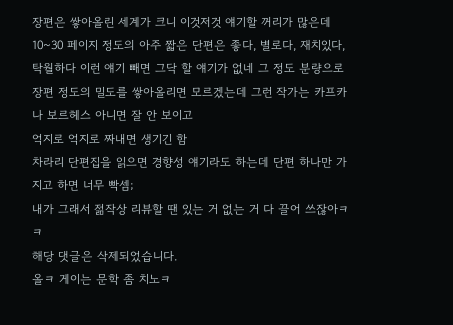장편은 쌓아올린 세계가 크니 이것저것 얘기할 꺼리가 많은데 10~30 페이지 정도의 아주 짧은 단편은 좋다, 별로다, 재치있다, 탁월하다 이런 얘기 빼면 그닥 할 얘기가 없네 그 정도 분량으로 장편 정도의 밀도를 쌓아올리면 모르겠는데 그런 작가는 카프카나 보르헤스 아니면 잘 안 보이고
억지로 억지로 짜내면 생기긴 함
차라리 단편집을 읽으면 경향성 얘기라도 하는데 단편 하나만 가지고 하면 너무 빡셈;
내가 그래서 젊작상 리뷰할 땐 있는 거 없는 거 다 끌어 쓰잖아ㅋㅋ
해당 댓글은 삭제되었습니다.
올ㅋ 게이는 문학 좀 치노ㅋ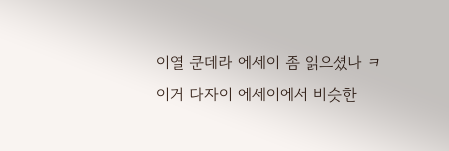이열 쿤데라 에세이 좀 읽으셨나 ㅋ
이거 다자이 에세이에서 비슷한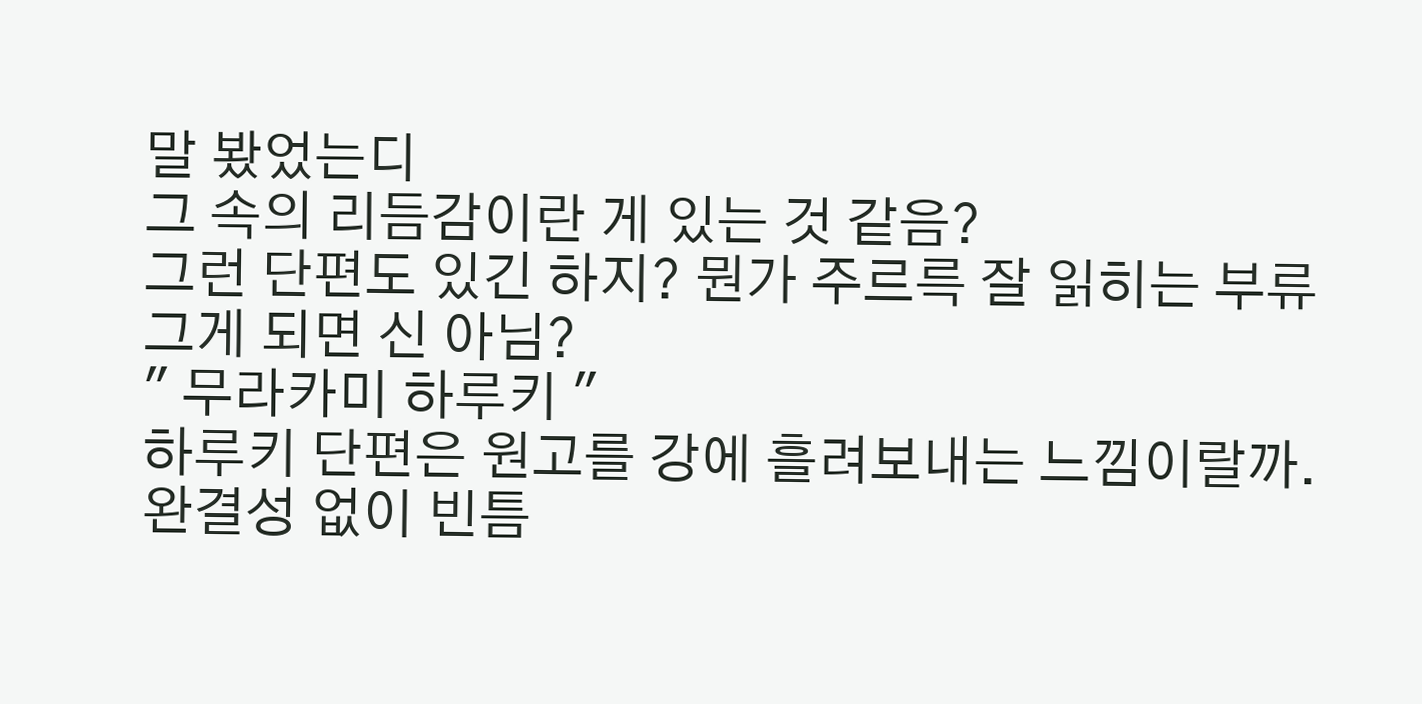말 봤었는디
그 속의 리듬감이란 게 있는 것 같음?
그런 단편도 있긴 하지? 뭔가 주르륵 잘 읽히는 부류
그게 되면 신 아님?
" 무라카미 하루키 "
하루키 단편은 원고를 강에 흘려보내는 느낌이랄까. 완결성 없이 빈틈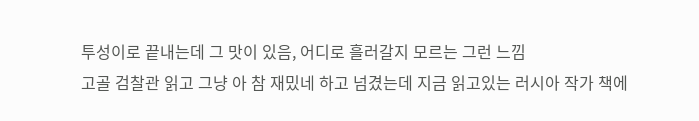투성이로 끝내는데 그 맛이 있음, 어디로 흘러갈지 모르는 그런 느낌
고골 검찰관 읽고 그냥 아 참 재밌네 하고 넘겼는데 지금 읽고있는 러시아 작가 책에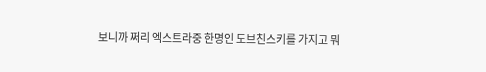보니까 쩌리 엑스트라중 한명인 도브친스키를 가지고 뭐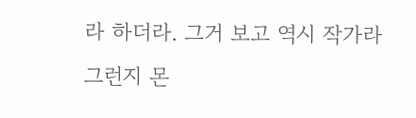라 하더라. 그거 보고 역시 작가라 그런지 몬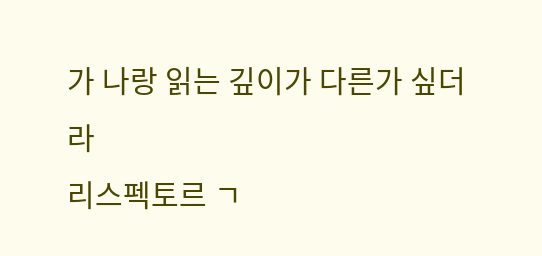가 나랑 읽는 깊이가 다른가 싶더라
리스펙토르 ㄱ